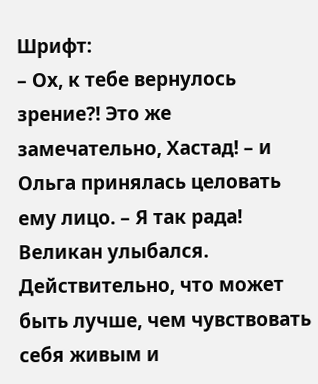Шрифт:
– Ох, к тебе вернулось зрение?! Это же замечательно, Хастад! – и Ольга принялась целовать ему лицо. – Я так рада!
Великан улыбался. Действительно, что может быть лучше, чем чувствовать себя живым и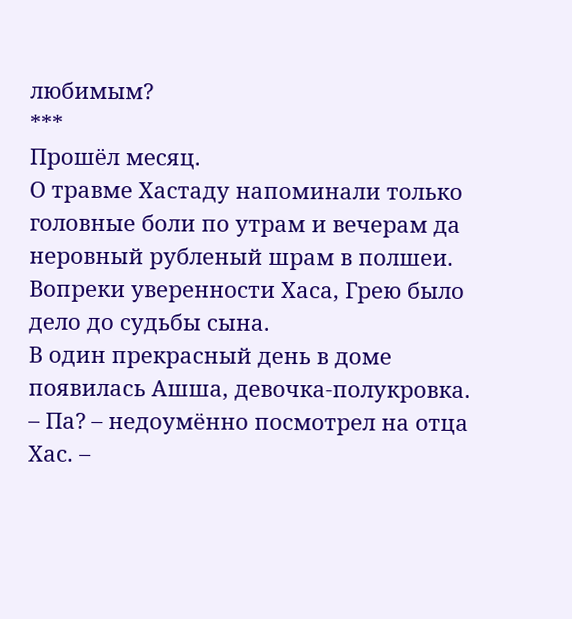любимым?
***
Прошёл месяц.
О травме Хастаду напоминали только головные боли по утрам и вечерам да неровный рубленый шрам в полшеи.
Вопреки уверенности Хаса, Грею было дело до судьбы сына.
В один прекрасный день в доме появилась Ашша, девочка-полукровка.
– Па? – недоумённо посмотрел на отца Хас. –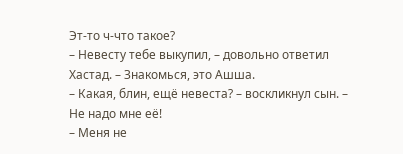Эт-то ч-что такое?
– Невесту тебе выкупил, – довольно ответил Хастад. – Знакомься, это Ашша.
– Какая, блин, ещё невеста? – воскликнул сын. – Не надо мне её!
– Меня не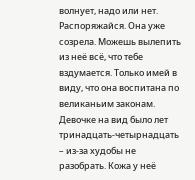волнует, надо или нет. Распоряжайся. Она уже созрела. Можешь вылепить из неё всё, что тебе вздумается. Только имей в виду, что она воспитана по великаньим законам.
Девочке на вид было лет тринадцать-четырнадцать – из-за худобы не разобрать. Кожа у неё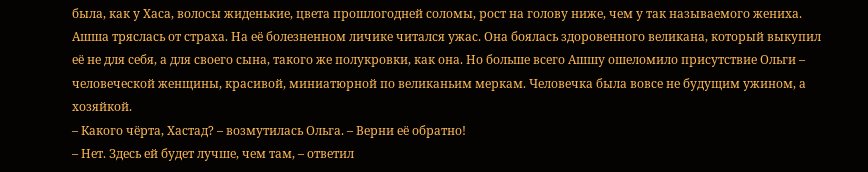была, как у Хаса, волосы жиденькие, цвета прошлогодней соломы, рост на голову ниже, чем у так называемого жениха.
Ашша тряслась от страха. На её болезненном личике читался ужас. Она боялась здоровенного великана, который выкупил её не для себя, а для своего сына, такого же полукровки, как она. Но больше всего Ашшу ошеломило присутствие Ольги – человеческой женщины, красивой, миниатюрной по великаньим меркам. Человечка была вовсе не будущим ужином, а хозяйкой.
– Какого чёрта, Хастад? – возмутилась Ольга. – Верни её обратно!
– Нет. Здесь ей будет лучше, чем там, – ответил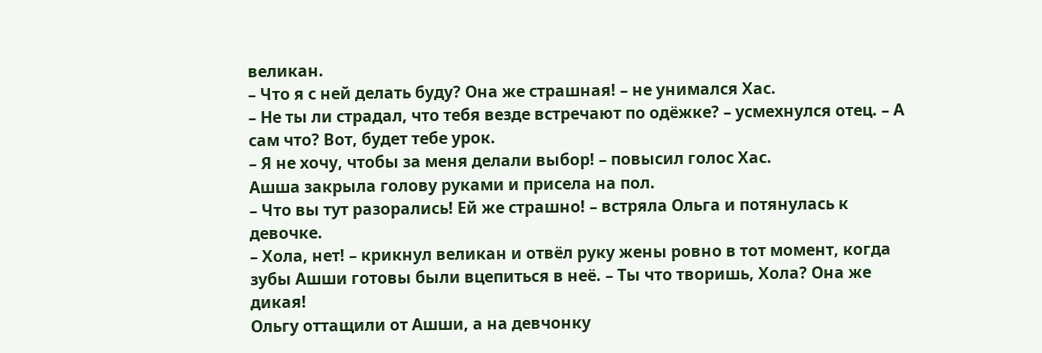великан.
– Что я с ней делать буду? Она же страшная! – не унимался Хас.
– Не ты ли страдал, что тебя везде встречают по одёжке? – усмехнулся отец. – А сам что? Вот, будет тебе урок.
– Я не хочу, чтобы за меня делали выбор! – повысил голос Хас.
Ашша закрыла голову руками и присела на пол.
– Что вы тут разорались! Ей же страшно! – встряла Ольга и потянулась к девочке.
– Хола, нет! – крикнул великан и отвёл руку жены ровно в тот момент, когда зубы Ашши готовы были вцепиться в неё. – Ты что творишь, Хола? Она же дикая!
Ольгу оттащили от Ашши, а на девчонку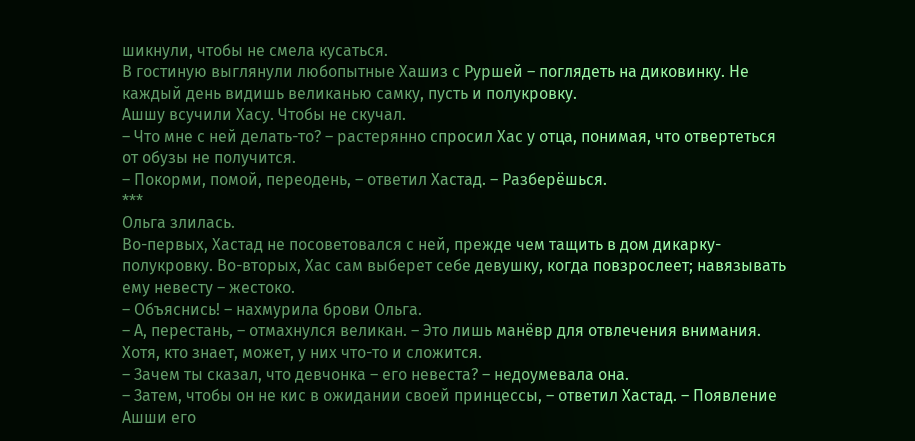шикнули, чтобы не смела кусаться.
В гостиную выглянули любопытные Хашиз с Руршей – поглядеть на диковинку. Не каждый день видишь великанью самку, пусть и полукровку.
Ашшу всучили Хасу. Чтобы не скучал.
– Что мне с ней делать-то? – растерянно спросил Хас у отца, понимая, что отвертеться от обузы не получится.
– Покорми, помой, переодень, – ответил Хастад. – Разберёшься.
***
Ольга злилась.
Во-первых, Хастад не посоветовался с ней, прежде чем тащить в дом дикарку-полукровку. Во-вторых, Хас сам выберет себе девушку, когда повзрослеет; навязывать ему невесту – жестоко.
– Объяснись! – нахмурила брови Ольга.
– А, перестань, – отмахнулся великан. – Это лишь манёвр для отвлечения внимания. Хотя, кто знает, может, у них что-то и сложится.
– Зачем ты сказал, что девчонка – его невеста? – недоумевала она.
– Затем, чтобы он не кис в ожидании своей принцессы, – ответил Хастад. – Появление Ашши его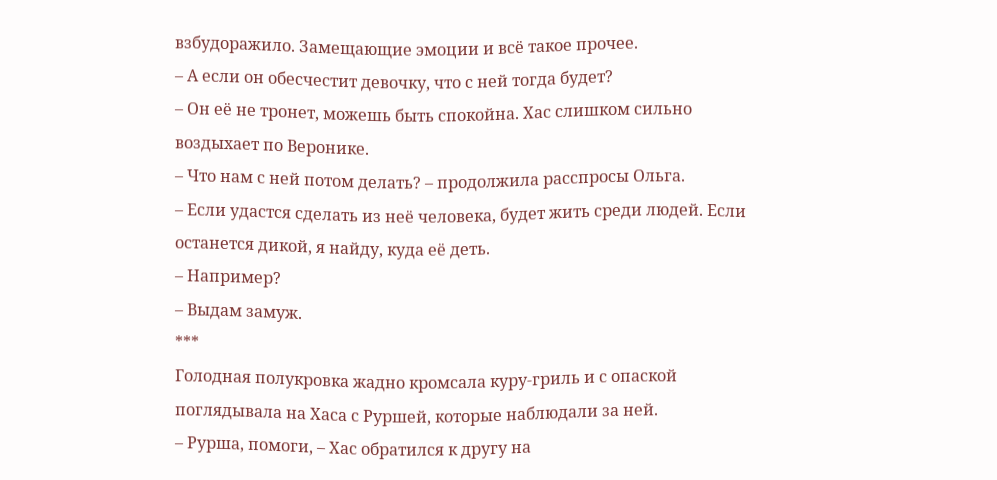взбудоражило. Замещающие эмоции и всё такое прочее.
– А если он обесчестит девочку, что с ней тогда будет?
– Он её не тронет, можешь быть спокойна. Хас слишком сильно воздыхает по Веронике.
– Что нам с ней потом делать? – продолжила расспросы Ольга.
– Если удастся сделать из неё человека, будет жить среди людей. Если останется дикой, я найду, куда её деть.
– Например?
– Выдам замуж.
***
Голодная полукровка жадно кромсала куру-гриль и с опаской поглядывала на Хаса с Руршей, которые наблюдали за ней.
– Рурша, помоги, – Хас обратился к другу на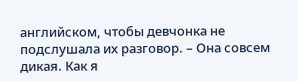английском, чтобы девчонка не подслушала их разговор. – Она совсем дикая. Как я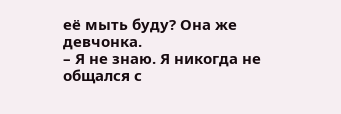её мыть буду? Она же девчонка.
– Я не знаю. Я никогда не общался с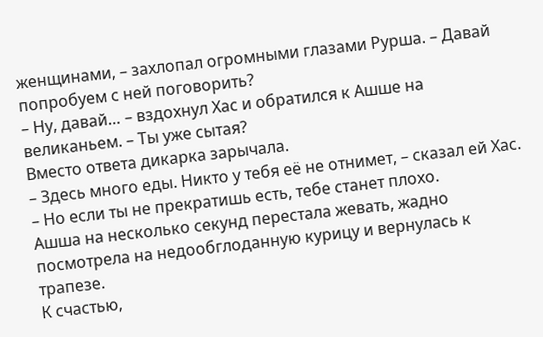женщинами, – захлопал огромными глазами Рурша. – Давай попробуем с ней поговорить?
– Ну, давай… – вздохнул Хас и обратился к Ашше на великаньем. – Ты уже сытая?
Вместо ответа дикарка зарычала.
– Здесь много еды. Никто у тебя её не отнимет, – сказал ей Хас. – Но если ты не прекратишь есть, тебе станет плохо.
Ашша на несколько секунд перестала жевать, жадно посмотрела на недообглоданную курицу и вернулась к трапезе.
К счастью,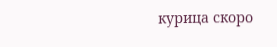курица скоро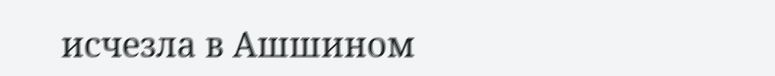исчезла в Ашшином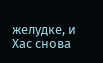желудке, и Хас снова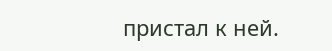пристал к ней.